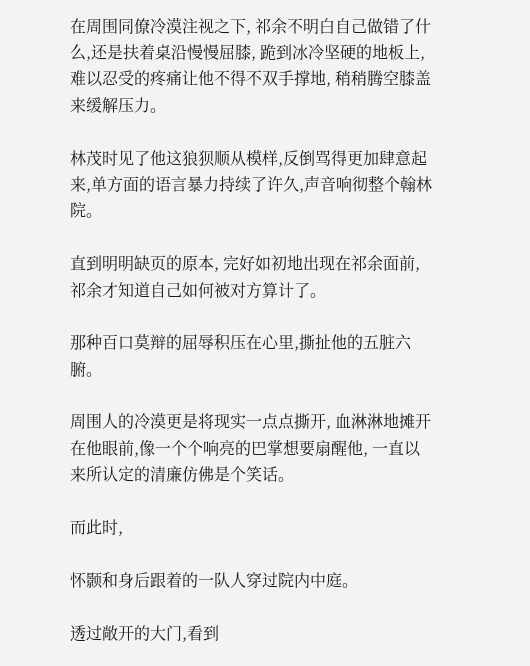在周围同僚冷漠注视之下, 祁余不明白自己做错了什么,还是扶着桌沿慢慢屈膝, 跪到冰冷坚硬的地板上, 难以忍受的疼痛让他不得不双手撑地, 稍稍腾空膝盖来缓解压力。

林茂时见了他这狼狈顺从模样,反倒骂得更加肆意起来,单方面的语言暴力持续了许久,声音响彻整个翰林院。

直到明明缺页的原本, 完好如初地出现在祁余面前, 祁余才知道自己如何被对方算计了。

那种百口莫辩的屈辱积压在心里,撕扯他的五脏六腑。

周围人的冷漠更是将现实一点点撕开, 血淋淋地摊开在他眼前,像一个个响亮的巴掌想要扇醒他, 一直以来所认定的清廉仿佛是个笑话。

而此时,

怀颢和身后跟着的一队人穿过院内中庭。

透过敞开的大门,看到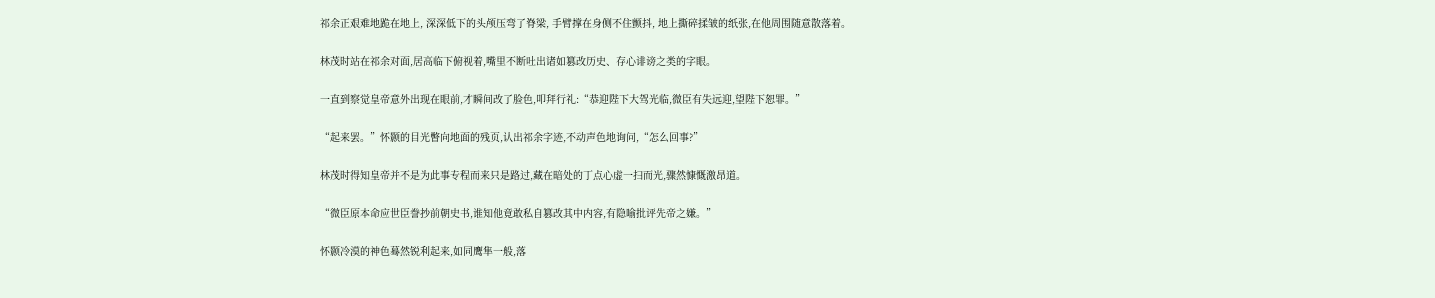祁余正艰难地跪在地上, 深深低下的头颅压弯了脊梁, 手臂撑在身侧不住颤抖, 地上撕碎揉皱的纸张,在他周围随意散落着。

林茂时站在祁余对面,居高临下俯视着,嘴里不断吐出诸如篡改历史、存心诽谤之类的字眼。

一直到察觉皇帝意外出现在眼前,才瞬间改了脸色,叩拜行礼:“恭迎陛下大驾光临,微臣有失远迎,望陛下恕罪。”

“起来罢。”怀颢的目光瞥向地面的残页,认出祁余字迹,不动声色地询问,“怎么回事?”

林茂时得知皇帝并不是为此事专程而来只是路过,藏在暗处的丁点心虚一扫而光,骤然慷慨激昂道。

“微臣原本命应世臣誊抄前朝史书,谁知他竟敢私自篡改其中内容,有隐喻批评先帝之嫌。”

怀颢冷漠的神色蓦然锐利起来,如同鹰隼一般,落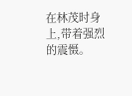在林茂时身上,带着强烈的震慑。